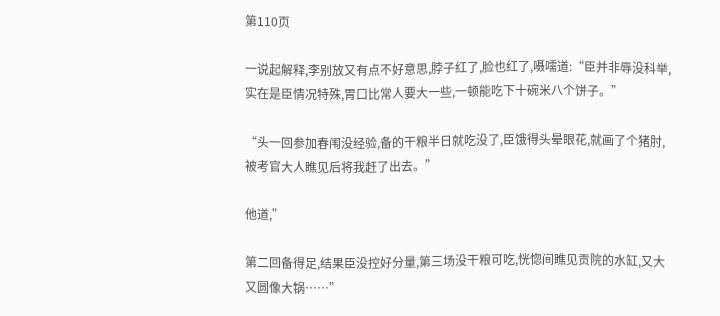第110页

一说起解释,李别放又有点不好意思,脖子红了,脸也红了,嗫嚅道:“臣并非辱没科举,实在是臣情况特殊,胃口比常人要大一些,一顿能吃下十碗米八个饼子。”

“头一回参加春闱没经验,备的干粮半日就吃没了,臣饿得头晕眼花,就画了个猪肘,被考官大人瞧见后将我赶了出去。”

他道,”

第二回备得足,结果臣没控好分量,第三场没干粮可吃,恍惚间瞧见贡院的水缸,又大又圆像大锅……”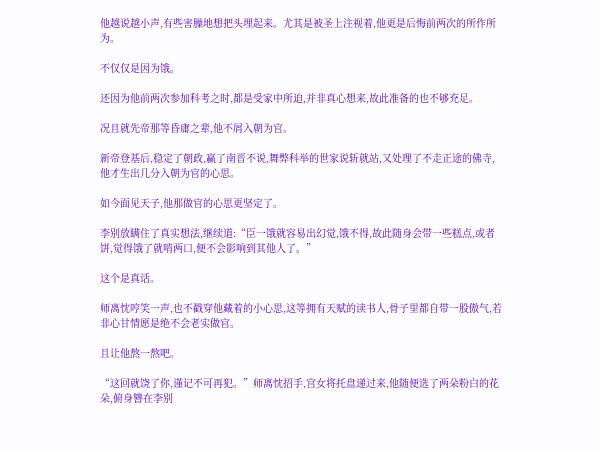他越说越小声,有些害臊地想把头埋起来。尤其是被圣上注视着,他更是后悔前两次的所作所为。

不仅仅是因为饿。

还因为他前两次参加科考之时,都是受家中所迫,并非真心想来,故此准备的也不够充足。

况且就先帝那等昏庸之辈,他不屑入朝为官。

新帝登基后,稳定了朝政,赢了南晋不说,舞弊科举的世家说斩就站,又处理了不走正途的佛寺,他才生出几分入朝为官的心思。

如今面见天子,他那做官的心思更坚定了。

李别放瞒住了真实想法,继续道:“臣一饿就容易出幻觉,饿不得,故此随身会带一些糕点,或者饼,觉得饿了就啃两口,便不会影响到其他人了。”

这个是真话。

师离忱哼笑一声,也不戳穿他藏着的小心思,这等拥有天赋的读书人,骨子里都自带一股傲气,若非心甘情愿是绝不会老实做官。

且让他熬一熬吧。

“这回就饶了你,谨记不可再犯。”师离忱招手,宫女将托盘递过来,他随便选了两朵粉白的花朵,俯身簪在李别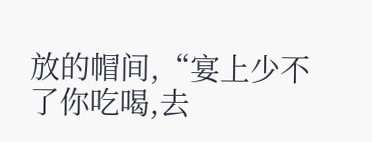放的帽间,“宴上少不了你吃喝,去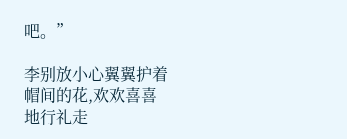吧。”

李别放小心翼翼护着帽间的花,欢欢喜喜地行礼走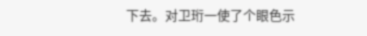下去。对卫珩一使了个眼色示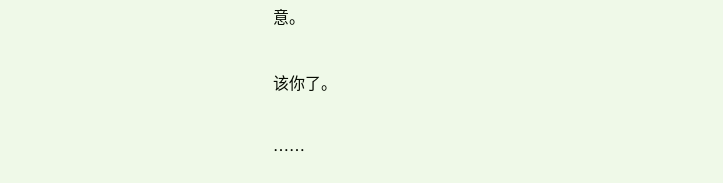意。

该你了。

……